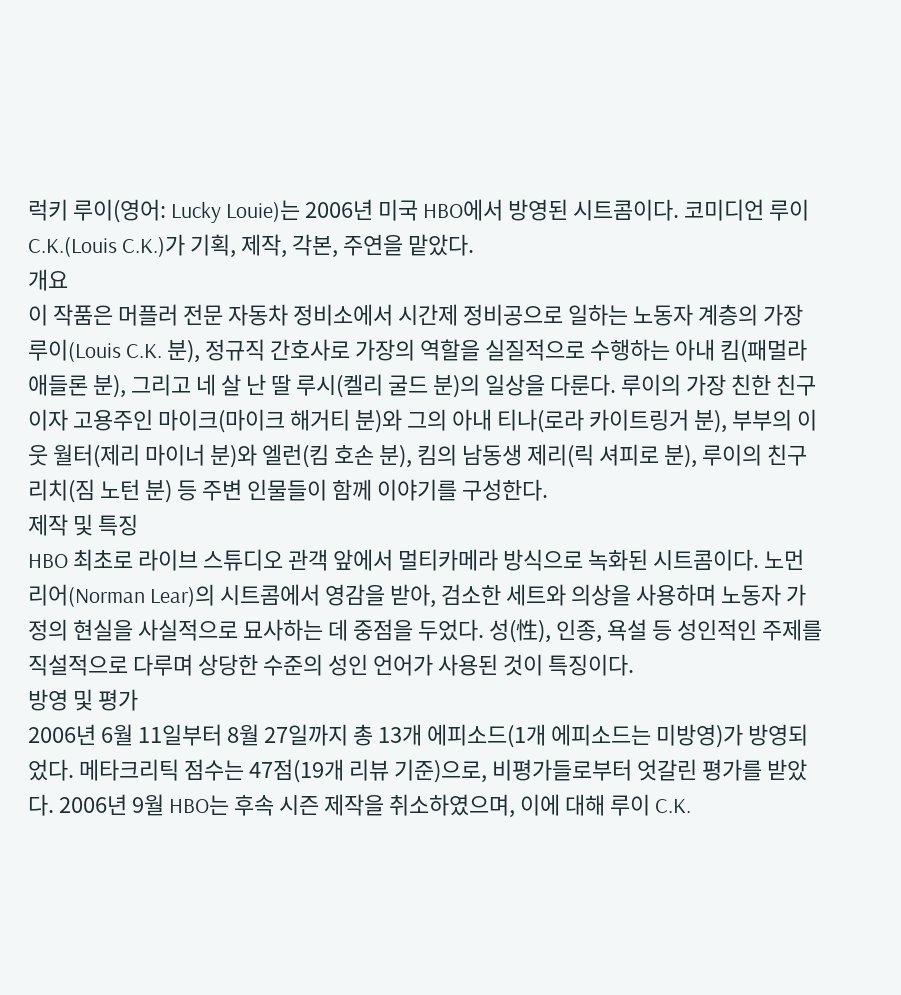럭키 루이(영어: Lucky Louie)는 2006년 미국 HBO에서 방영된 시트콤이다. 코미디언 루이 C.K.(Louis C.K.)가 기획, 제작, 각본, 주연을 맡았다.
개요
이 작품은 머플러 전문 자동차 정비소에서 시간제 정비공으로 일하는 노동자 계층의 가장 루이(Louis C.K. 분), 정규직 간호사로 가장의 역할을 실질적으로 수행하는 아내 킴(패멀라 애들론 분), 그리고 네 살 난 딸 루시(켈리 굴드 분)의 일상을 다룬다. 루이의 가장 친한 친구이자 고용주인 마이크(마이크 해거티 분)와 그의 아내 티나(로라 카이트링거 분), 부부의 이웃 월터(제리 마이너 분)와 엘런(킴 호손 분), 킴의 남동생 제리(릭 셔피로 분), 루이의 친구 리치(짐 노턴 분) 등 주변 인물들이 함께 이야기를 구성한다.
제작 및 특징
HBO 최초로 라이브 스튜디오 관객 앞에서 멀티카메라 방식으로 녹화된 시트콤이다. 노먼 리어(Norman Lear)의 시트콤에서 영감을 받아, 검소한 세트와 의상을 사용하며 노동자 가정의 현실을 사실적으로 묘사하는 데 중점을 두었다. 성(性), 인종, 욕설 등 성인적인 주제를 직설적으로 다루며 상당한 수준의 성인 언어가 사용된 것이 특징이다.
방영 및 평가
2006년 6월 11일부터 8월 27일까지 총 13개 에피소드(1개 에피소드는 미방영)가 방영되었다. 메타크리틱 점수는 47점(19개 리뷰 기준)으로, 비평가들로부터 엇갈린 평가를 받았다. 2006년 9월 HBO는 후속 시즌 제작을 취소하였으며, 이에 대해 루이 C.K.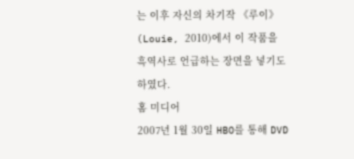는 이후 자신의 차기작 《루이》(Louie, 2010)에서 이 작품을 흑역사로 언급하는 장면을 넣기도 하였다.
홈 미디어
2007년 1월 30일 HBO를 통해 DVD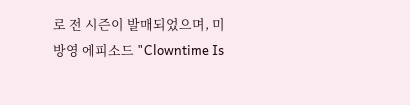로 전 시즌이 발매되었으며, 미방영 에피소드 "Clowntime Is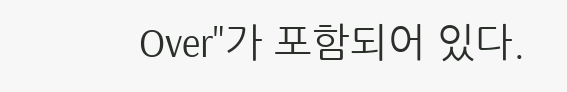Over"가 포함되어 있다.